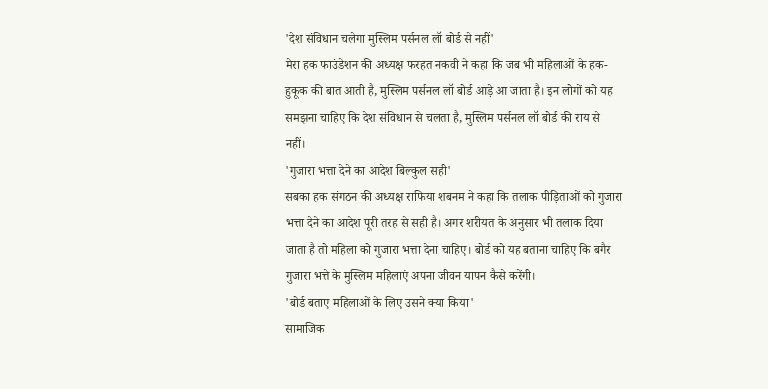'देश संविधान चलेगा मुस्लिम पर्सनल लॉ बोर्ड से नहीं'
मेरा हक फाउंडेशन की अध्यक्ष फरहत नकवी ने कहा कि जब भी महिलाओं के हक-हुकूक की बात आती है, मुस्लिम पर्सनल लॉ बोर्ड आड़े आ जाता है। इन लोगों को यह समझना चाहिए कि देश संविधान से चलता है, मुस्लिम पर्सनल लॉ बोर्ड की राय से नहीं।
'गुजारा भत्ता देने का आदेश बिल्कुल सही'
सबका हक संगठन की अध्यक्ष राफिया शबनम ने कहा कि तलाक पीड़िताओं को गुजारा भत्ता देने का आदेश पूरी तरह से सही है। अगर शरीयत के अनुसार भी तलाक दिया जाता है तो महिला को गुजारा भत्ता देना चाहिए। बोर्ड को यह बताना चाहिए कि बगैर गुजारा भत्ते के मुस्लिम महिलाएं अपना जीवन यापन कैसे करेंगी।
'बोर्ड बताए महिलाओं के लिए उसने क्या किया'
सामाजिक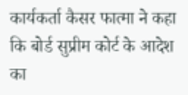कार्यकर्ता कैसर फात्मा ने कहा कि बोर्ड सुप्रीम कोर्ट के आदेश का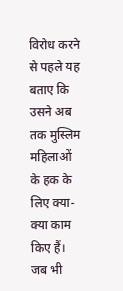विरोध करने से पहले यह बताए कि उसने अब तक मुस्लिम महिलाओं के हक के लिए क्या-क्या काम किए हैं। जब भी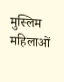मुस्लिम महिलाओं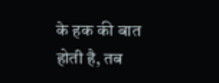के हक की बात होती है, तब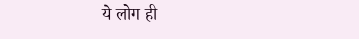ये लोग ही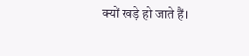क्यों खड़े हो जाते हैं।